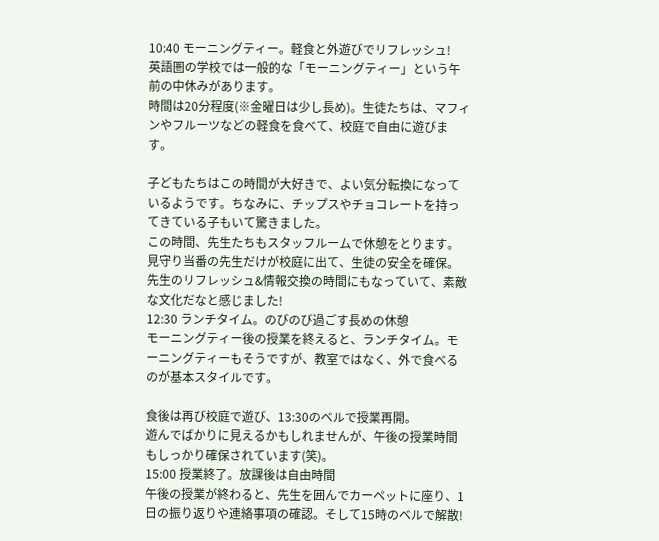10:40 モーニングティー。軽食と外遊びでリフレッシュ!
英語圏の学校では一般的な「モーニングティー」という午前の中休みがあります。
時間は20分程度(※金曜日は少し長め)。生徒たちは、マフィンやフルーツなどの軽食を食べて、校庭で自由に遊びます。

子どもたちはこの時間が大好きで、よい気分転換になっているようです。ちなみに、チップスやチョコレートを持ってきている子もいて驚きました。
この時間、先生たちもスタッフルームで休憩をとります。
見守り当番の先生だけが校庭に出て、生徒の安全を確保。先生のリフレッシュ&情報交換の時間にもなっていて、素敵な文化だなと感じました!
12:30 ランチタイム。のびのび過ごす長めの休憩
モーニングティー後の授業を終えると、ランチタイム。モーニングティーもそうですが、教室ではなく、外で食べるのが基本スタイルです。

食後は再び校庭で遊び、13:30のベルで授業再開。
遊んでばかりに見えるかもしれませんが、午後の授業時間もしっかり確保されています(笑)。
15:00 授業終了。放課後は自由時間
午後の授業が終わると、先生を囲んでカーペットに座り、1日の振り返りや連絡事項の確認。そして15時のベルで解散!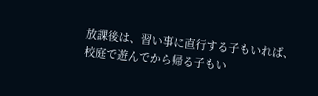放課後は、習い事に直行する子もいれば、校庭で遊んでから帰る子もい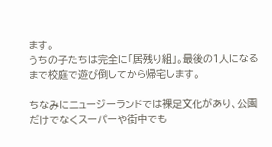ます。
うちの子たちは完全に「居残り組」。最後の1人になるまで校庭で遊び倒してから帰宅します。

ちなみにニュージーランドでは裸足文化があり、公園だけでなくスーパーや街中でも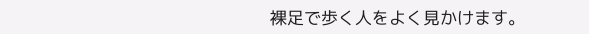裸足で歩く人をよく見かけます。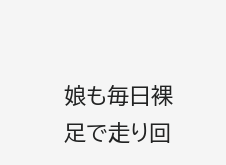娘も毎日裸足で走り回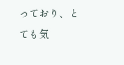っており、とても気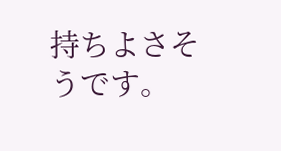持ちよさそうです。